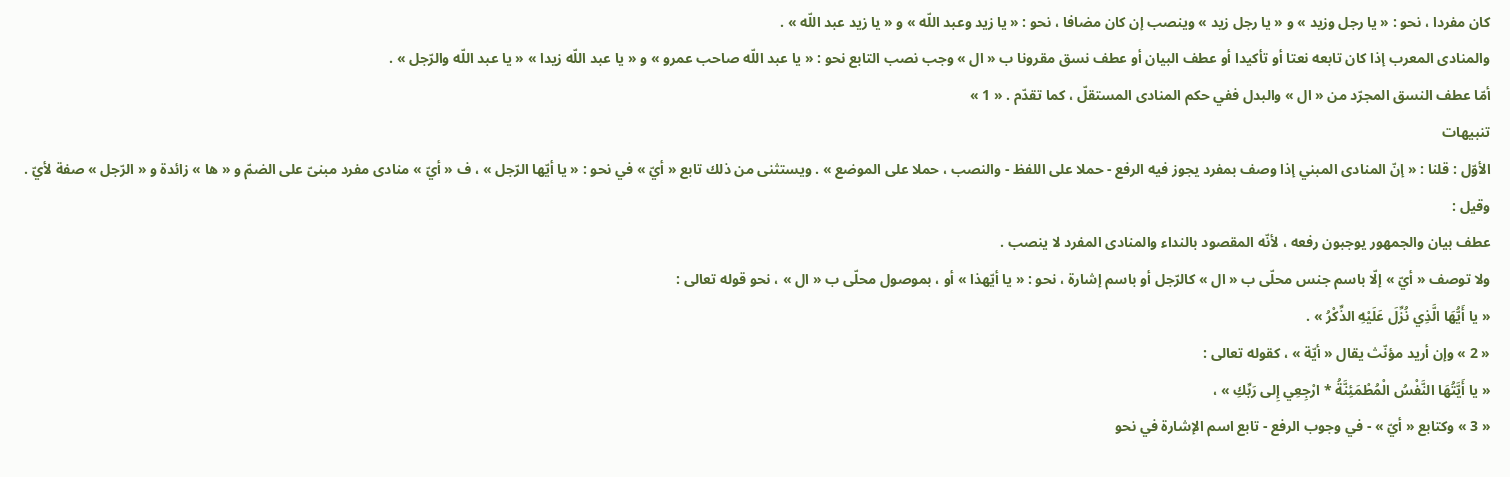كان مفردا ، نحو : « يا رجل وزيد » و « يا رجل زيد » وينصب إن كان مضافا ، نحو : « يا زيد وعبد اللّه » و « يا زيد عبد اللّه » .
والمنادى المعرب إذا كان تابعه نعتا أو تأكيدا أو عطف البيان أو عطف نسق مقرونا ب « ال » وجب نصب التابع نحو : « يا عبد اللّه صاحب عمرو » و « يا عبد اللّه زيدا » « يا عبد اللّه والرّجل » .
أمّا عطف النسق المجرّد من « ال » والبدل ففي حكم المنادى المستقلّ ، كما تقدّم . « 1 »
تنبيهات
الأوّل : قلنا : « إنّ المنادى المبني إذا وصف بمفرد يجوز فيه الرفع - حملا على اللفظ - والنصب ، حملا على الموضع » . ويستثنى من ذلك تابع « أيّ » في نحو : « يا أيّها الرّجل » ، ف « أيّ » منادى مفرد مبنىّ على الضمّ و « ها » زائدة و « الرّجل » صفة لأيّ . وقيل :
عطف بيان والجمهور يوجبون رفعه ، لأنّه المقصود بالنداء والمنادى المفرد لا ينصب .
ولا توصف « أيّ » إلّا باسم جنس محلّى ب « ال » كالرّجل أو باسم إشارة ، نحو : « يا أيّهذا » أو ، بموصول محلّى ب « ال » ، نحو قوله تعالى :
« يا أَيُّهَا الَّذِي نُزِّلَ عَلَيْهِ الذِّكْرُ » .
« 2 » وإن أريد مؤنّث يقال « أيّة » ، كقوله تعالى :
« يا أَيَّتُهَا النَّفْسُ الْمُطْمَئِنَّةُ * ارْجِعِي إِلى رَبِّكِ » ،
« 3 » وكتابع « أيّ » - في وجوب الرفع - تابع اسم الإشارة في نحو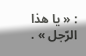: « يا هذا الرّجل » .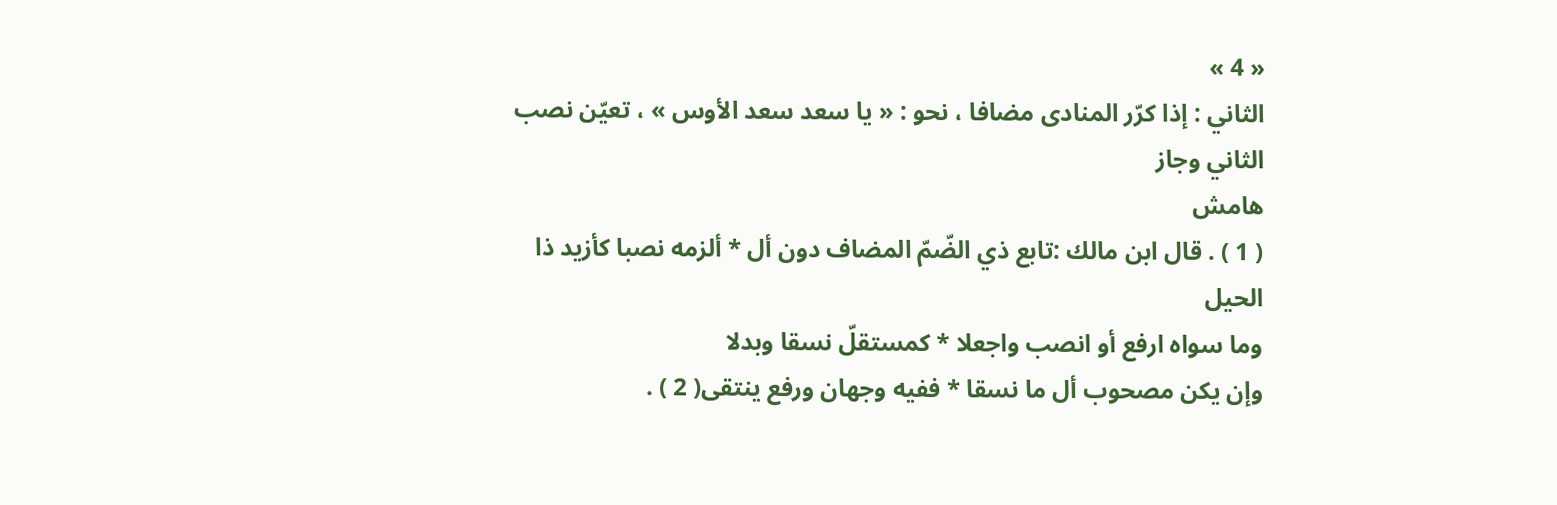« 4 »
الثاني : إذا كرّر المنادى مضافا ، نحو : « يا سعد سعد الأوس » ، تعيّن نصب الثاني وجاز
هامش
( 1 ) . قال ابن مالك :تابع ذي الضّمّ المضاف دون أل * ألزمه نصبا كأزيد ذا الحيل
وما سواه ارفع أو انصب واجعلا * كمستقلّ نسقا وبدلا
وإن يكن مصحوب أل ما نسقا * ففيه وجهان ورفع ينتقى( 2 ) .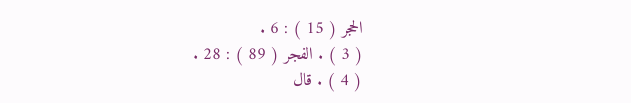الحجر ( 15 ) : 6 .
( 3 ) . الفجر ( 89 ) : 28 .
( 4 ) . قال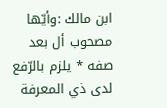ابن مالك :وأيّها مصحوب أل بعد صفه * يلزم بالرّفع لدى ذي المعرفة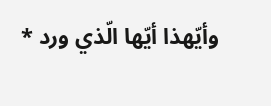وأيّهذا أيّها الّذي ورد *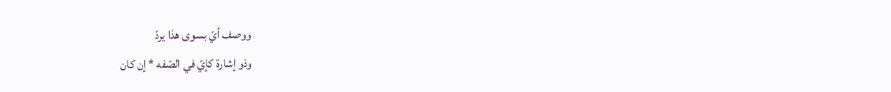ووصف أيّ بسوى هذا يردّ
وذو إشارة كإيّ في الصّفه * إن كان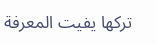تركها يفيت المعرفة